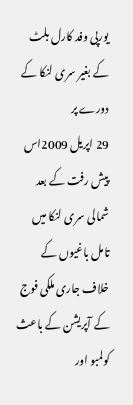یورپی وفد کارل بلٹ کے بغیر سری لنکا کے دورے پر
29 اپریل 2009اس پیش رفت کے بعد شمالی سری لنکا میں تامل باغیوں کے خلاف جاری ملکی فوج کے آپریشن کے باعث کولمبو اور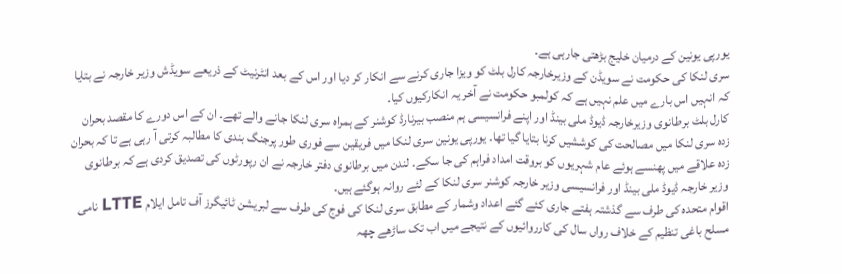یورپی یونین کے درمیان خلیج بڑھتی جارہی ہے۔
سری لنکا کی حکومت نے سویڈن کے وزیرخارجہ کارل بلٹ کو ویزا جاری کرنے سے انکار کر دیا اور اس کے بعد انٹرنیٹ کے ذریعے سویڈش وزیر خارجہ نے بتایا کہ انہیں اس بارے میں علم نہیں ہے کہ کولمبو حکومت نے آخر یہ انکارکیوں کیا۔
کارل بلٹ برطانوی وزیرخارجہ ڈیوڈ ملی بینڈ اور اپنے فرانسیسی ہم منصب بیرنارڈ کوشنر کے ہمراہ سری لنکا جانے والے تھے۔ ان کے اس دورے کا مقصد بحران زدہ سری لنکا میں مصالحت کی کوششیں کرنا بتایا گیا تھا۔ یورپی یونین سری لنکا میں فریقین سے فوری طور پرجنگ بندی کا مطالبہ کرتی آ رہی ہے تا کہ بحران زدہ علاقے میں پھنسے ہوئے عام شہریوں کو بروقت امداد فراہم کی جا سکے۔ لندن میں برطانوی دفتر خارجہ نے ان رپورٹوں کی تصدیق کردی ہے کہ برطانوی وزیر خارجہ ڈیوڈ ملی بینڈ اور فرانسیسی وزیر خارجہ کوشنر سری لنکا کے لئے روانہ ہوگئے ہیں۔
اقوام متحدہ کی طرف سے گذشتہ ہفتے جاری کئے گئے اعداد وشمار کے مطابق سری لنکا کی فوج کی طرف سے لبریشن ٹائیگرز آف تامل ایلام LTTE نامی مسلح باغی تنظیم کے خلاف رواں سال کی کارروائیوں کے نتیجے میں اب تک ساڑھے چھہ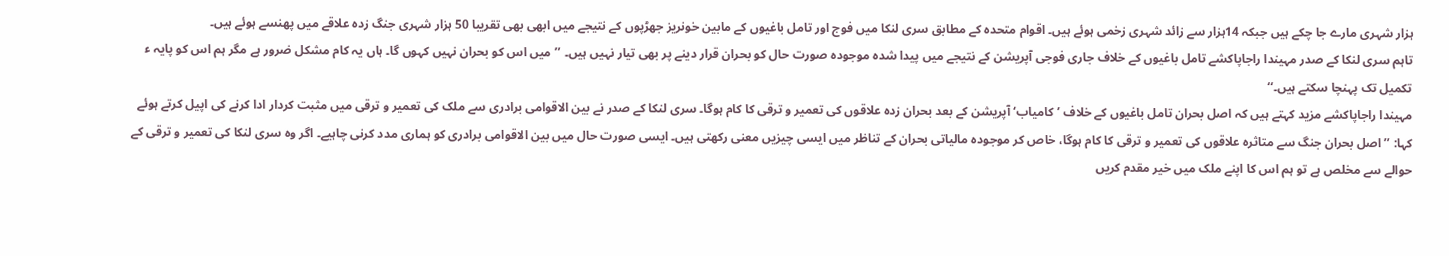ہزار شہری مارے جا چکے ہیں جبکہ 14ہزار سے زائد شہری زخمی ہوئے ہیں۔ اقوام متحدہ کے مطابق سری لنکا میں فوج اور تامل باغیوں کے مابین خونریز جھڑپوں کے نتیجے میں ابھی بھی تقریبا 50 ہزار شہری جنگ زدہ علاقے میں پھنسے ہوئے ہیں۔
تاہم سری لنکا کے صدر مہیندا راجاپاکشے تامل باغیوں کے خلاف جاری فوجی آپریشن کے نتیجے میں پیدا شدہ موجودہ صورت حال کو بحران قرار دینے پر بھی تیار نہیں ہیں۔ ’’میں اس کو بحران نہیں کہوں گا۔ ہاں یہ کام مشکل ضرور ہے مگر ہم اس کو پایہ ء تکمیل تک پہنچا سکتے ہیں۔‘‘
مہیندا راجاپاکشے مزید کہتے ہیں کہ اصل بحران تامل باغیوں کے خلاف ’کامیاب‘ آپریشن کے بعد بحران زدہ علاقوں کی تعمیر و ترقی کا کام ہوگا۔ سری لنکا کے صدر نے بین الاقوامی برادری سے ملک کی تعمیر و ترقی میں مثبت کردار ادا کرنے کی اپیل کرتے ہوئے کہا: ’’ اصل بحران جنگ سے متاثرہ علاقوں کی تعمیر و ترقی کا کام ہوگا، خاص کر موجودہ مالیاتی بحران کے تناظر میں ایسی چیزیں معنی رکھتی ہیں۔ ایسی صورت حال میں بین الاقوامی برادری کو ہماری مدد کرنی چاہیے۔ اگر وہ سری لنکا کی تعمیر و ترقی کے حوالے سے مخلص ہے تو ہم اس کا اپنے ملک میں خیر مقدم کریں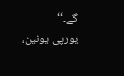گے۔‘‘
یورپی یونین،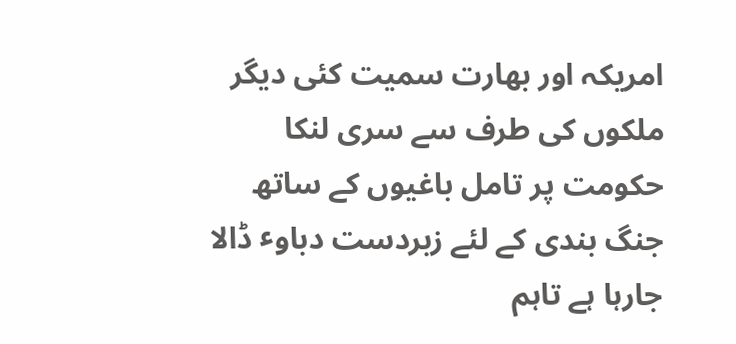امریکہ اور بھارت سمیت کئی دیگر ملکوں کی طرف سے سری لنکا حکومت پر تامل باغیوں کے ساتھ جنگ بندی کے لئے زبردست دباوٴ ڈالا جارہا ہے تاہم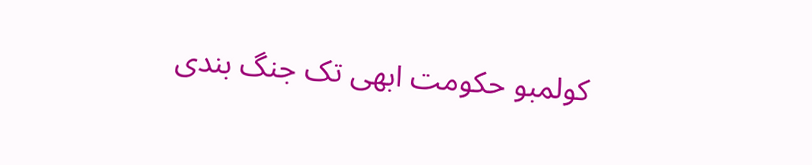کولمبو حکومت ابھی تک جنگ بندی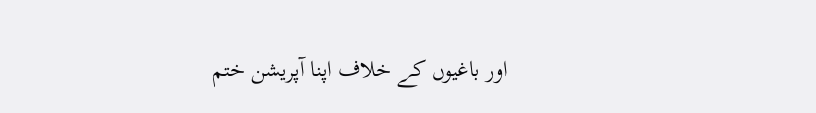اور باغیوں کے خلاف اپنا آپریشن ختم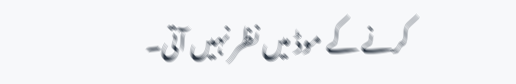کرنے کے موڈ میں نظر نہیں آتی۔